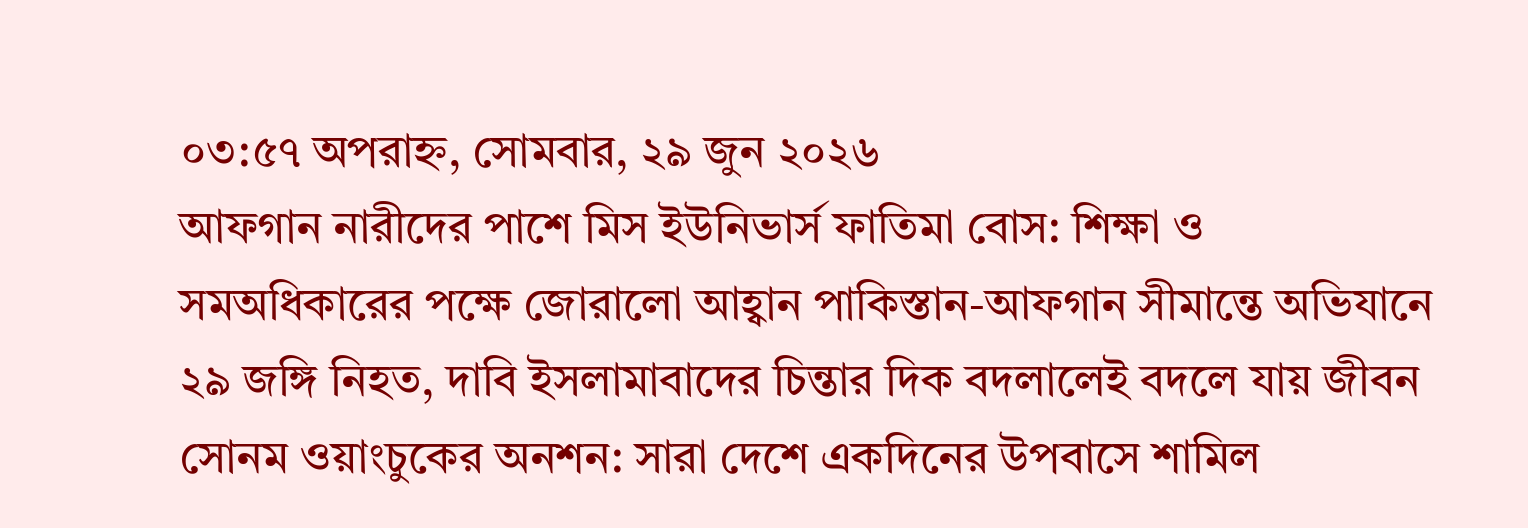০৩:৫৭ অপরাহ্ন, সোমবার, ২৯ জুন ২০২৬
আফগান নারীদের পাশে মিস ইউনিভার্স ফাতিমা বোস: শিক্ষা ও সমঅধিকারের পক্ষে জোরালো আহ্বান পাকিস্তান-আফগান সীমান্তে অভিযানে ২৯ জঙ্গি নিহত, দাবি ইসলামাবাদের চিন্তার দিক বদলালেই বদলে যায় জীবন সোনম ওয়াংচুকের অনশন: সারা দেশে একদিনের উপবাসে শামিল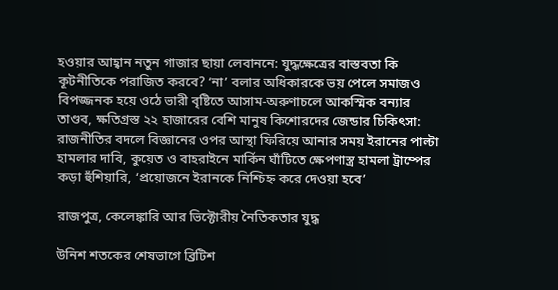হওয়ার আহ্বান নতুন গাজার ছায়া লেবাননে: যুদ্ধক্ষেত্রের বাস্তবতা কি কূটনীতিকে পরাজিত করবে? ‘না’ বলার অধিকারকে ভয় পেলে সমাজও বিপজ্জনক হয়ে ওঠে ভারী বৃষ্টিতে আসাম-অরুণাচলে আকস্মিক বন্যার তাণ্ডব, ক্ষতিগ্রস্ত ২২ হাজারের বেশি মানুষ কিশোরদের জেন্ডার চিকিৎসা: রাজনীতির বদলে বিজ্ঞানের ওপর আস্থা ফিরিয়ে আনার সময় ইরানের পাল্টা হামলার দাবি, কুয়েত ও বাহরাইনে মার্কিন ঘাঁটিতে ক্ষেপণাস্ত্র হামলা ট্রাম্পের কড়া হুঁশিয়ারি, ‘প্রয়োজনে ইরানকে নিশ্চিহ্ন করে দেওয়া হবে’

রাজপুত্র, কেলেঙ্কারি আর ভিক্টোরীয় নৈতিকতার যুদ্ধ

উনিশ শতকের শেষভাগে ব্রিটিশ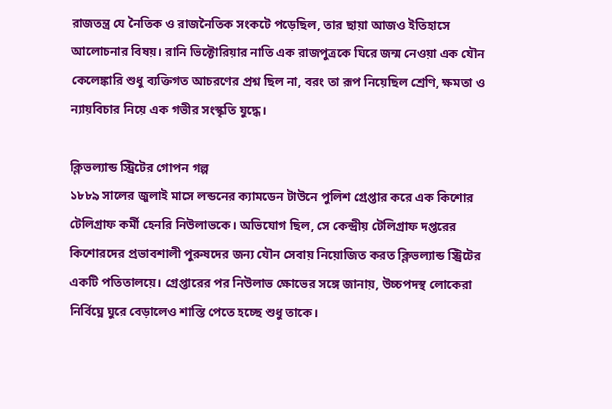রাজতন্ত্র যে নৈতিক ও রাজনৈতিক সংকটে পড়েছিল, তার ছায়া আজও ইতিহাসে আলোচনার বিষয়। রানি ভিক্টোরিয়ার নাতি এক রাজপুত্রকে ঘিরে জন্ম নেওয়া এক যৌন কেলেঙ্কারি শুধু ব্যক্তিগত আচরণের প্রশ্ন ছিল না, বরং তা রূপ নিয়েছিল শ্রেণি, ক্ষমতা ও ন্যায়বিচার নিয়ে এক গভীর সংস্কৃতি যুদ্ধে।

ক্লিভল্যান্ড স্ট্রিটের গোপন গল্প
১৮৮৯ সালের জুলাই মাসে লন্ডনের ক্যামডেন টাউনে পুলিশ গ্রেপ্তার করে এক কিশোর টেলিগ্রাফ কর্মী হেনরি নিউলাভকে। অভিযোগ ছিল, সে কেন্দ্রীয় টেলিগ্রাফ দপ্তরের কিশোরদের প্রভাবশালী পুরুষদের জন্য যৌন সেবায় নিয়োজিত করত ক্লিভল্যান্ড স্ট্রিটের একটি পতিতালয়ে। গ্রেপ্তারের পর নিউলাভ ক্ষোভের সঙ্গে জানায়, উচ্চপদস্থ লোকেরা নির্বিঘ্নে ঘুরে বেড়ালেও শাস্তি পেতে হচ্ছে শুধু তাকে।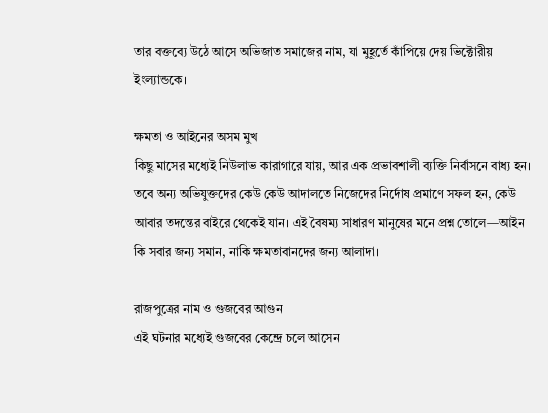তার বক্তব্যে উঠে আসে অভিজাত সমাজের নাম, যা মুহূর্তে কাঁপিয়ে দেয় ভিক্টোরীয় ইংল্যান্ডকে।

ক্ষমতা ও আইনের অসম মুখ
কিছু মাসের মধ্যেই নিউলাভ কারাগারে যায়, আর এক প্রভাবশালী ব্যক্তি নির্বাসনে বাধ্য হন। তবে অন্য অভিযুক্তদের কেউ কেউ আদালতে নিজেদের নির্দোষ প্রমাণে সফল হন, কেউ আবার তদন্তের বাইরে থেকেই যান। এই বৈষম্য সাধারণ মানুষের মনে প্রশ্ন তোলে—আইন কি সবার জন্য সমান, নাকি ক্ষমতাবানদের জন্য আলাদা।

রাজপুত্রের নাম ও গুজবের আগুন
এই ঘটনার মধ্যেই গুজবের কেন্দ্রে চলে আসেন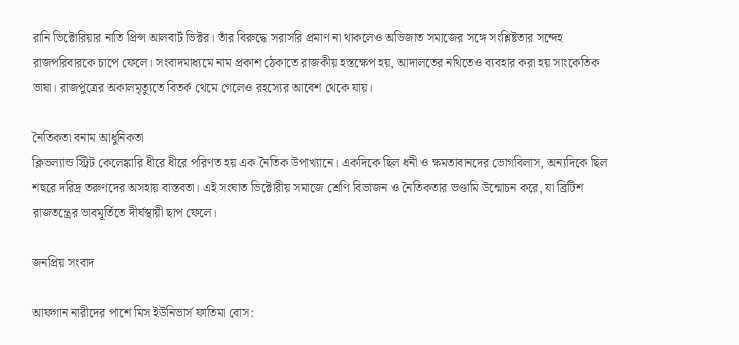রানি ভিক্টোরিয়ার নাতি প্রিন্স আলবার্ট ভিক্টর। তাঁর বিরুদ্ধে সরাসরি প্রমাণ না থাকলেও অভিজাত সমাজের সঙ্গে সংশ্লিষ্টতার সন্দেহ রাজপরিবারকে চাপে ফেলে। সংবাদমাধ্যমে নাম প্রকাশ ঠেকাতে রাজকীয় হস্তক্ষেপ হয়, আদালতের নথিতেও ব্যবহার করা হয় সাংকেতিক ভাষা। রাজপুত্রের অকালমৃত্যুতে বিতর্ক থেমে গেলেও রহস্যের আবেশ থেকে যায়।

নৈতিকতা বনাম আধুনিকতা
ক্লিভল্যান্ড স্ট্রিট কেলেঙ্কারি ধীরে ধীরে পরিণত হয় এক নৈতিক উপাখ্যানে। একদিকে ছিল ধনী ও ক্ষমতাবানদের ভোগবিলাস, অন্যদিকে ছিল শহুরে দরিদ্র তরুণদের অসহায় বাস্তবতা। এই সংঘাত ভিক্টোরীয় সমাজে শ্রেণি বিভাজন ও নৈতিকতার ভণ্ডামি উন্মোচন করে, যা ব্রিটিশ রাজতন্ত্রের ভাবমূর্তিতে দীর্ঘস্থায়ী ছাপ ফেলে।

জনপ্রিয় সংবাদ

আফগান নারীদের পাশে মিস ইউনিভার্স ফাতিমা বোস: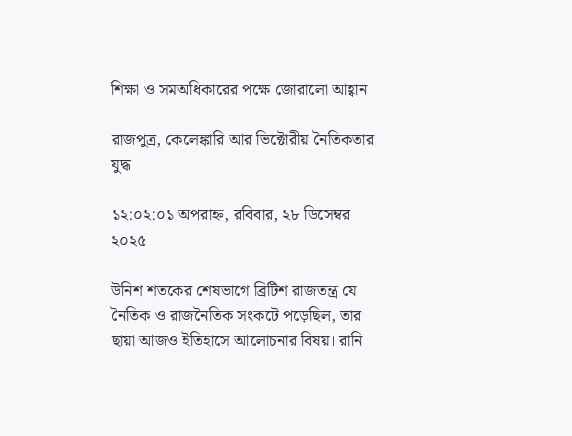শিক্ষা ও সমঅধিকারের পক্ষে জোরালো আহ্বান

রাজপুত্র, কেলেঙ্কারি আর ভিক্টোরীয় নৈতিকতার যুদ্ধ

১২:০২:০১ অপরাহ্ন, রবিবার, ২৮ ডিসেম্বর ২০২৫

উনিশ শতকের শেষভাগে ব্রিটিশ রাজতন্ত্র যে নৈতিক ও রাজনৈতিক সংকটে পড়েছিল, তার ছায়া আজও ইতিহাসে আলোচনার বিষয়। রানি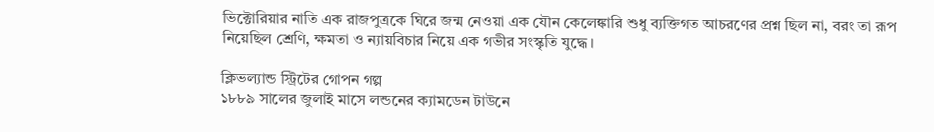ভিক্টোরিয়ার নাতি এক রাজপুত্রকে ঘিরে জন্ম নেওয়া এক যৌন কেলেঙ্কারি শুধু ব্যক্তিগত আচরণের প্রশ্ন ছিল না, বরং তা রূপ নিয়েছিল শ্রেণি, ক্ষমতা ও ন্যায়বিচার নিয়ে এক গভীর সংস্কৃতি যুদ্ধে।

ক্লিভল্যান্ড স্ট্রিটের গোপন গল্প
১৮৮৯ সালের জুলাই মাসে লন্ডনের ক্যামডেন টাউনে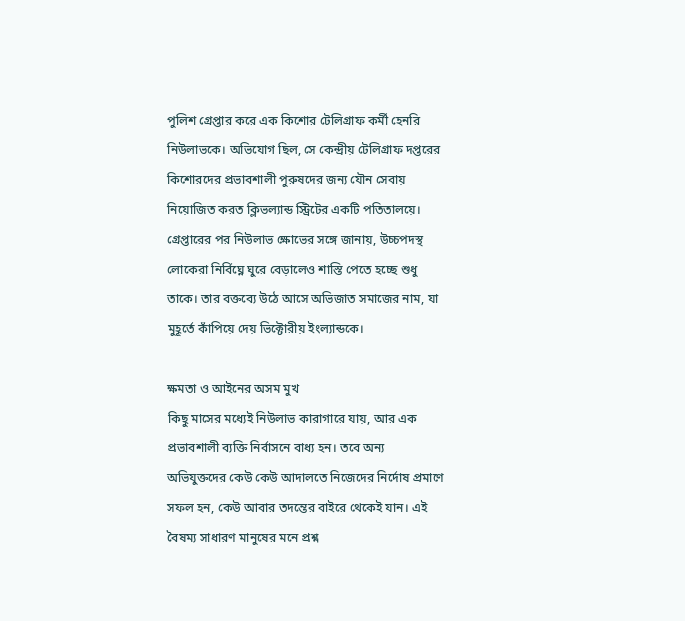পুলিশ গ্রেপ্তার করে এক কিশোর টেলিগ্রাফ কর্মী হেনরি নিউলাভকে। অভিযোগ ছিল, সে কেন্দ্রীয় টেলিগ্রাফ দপ্তরের কিশোরদের প্রভাবশালী পুরুষদের জন্য যৌন সেবায় নিয়োজিত করত ক্লিভল্যান্ড স্ট্রিটের একটি পতিতালয়ে। গ্রেপ্তারের পর নিউলাভ ক্ষোভের সঙ্গে জানায়, উচ্চপদস্থ লোকেরা নির্বিঘ্নে ঘুরে বেড়ালেও শাস্তি পেতে হচ্ছে শুধু তাকে। তার বক্তব্যে উঠে আসে অভিজাত সমাজের নাম, যা মুহূর্তে কাঁপিয়ে দেয় ভিক্টোরীয় ইংল্যান্ডকে।

ক্ষমতা ও আইনের অসম মুখ
কিছু মাসের মধ্যেই নিউলাভ কারাগারে যায়, আর এক প্রভাবশালী ব্যক্তি নির্বাসনে বাধ্য হন। তবে অন্য অভিযুক্তদের কেউ কেউ আদালতে নিজেদের নির্দোষ প্রমাণে সফল হন, কেউ আবার তদন্তের বাইরে থেকেই যান। এই বৈষম্য সাধারণ মানুষের মনে প্রশ্ন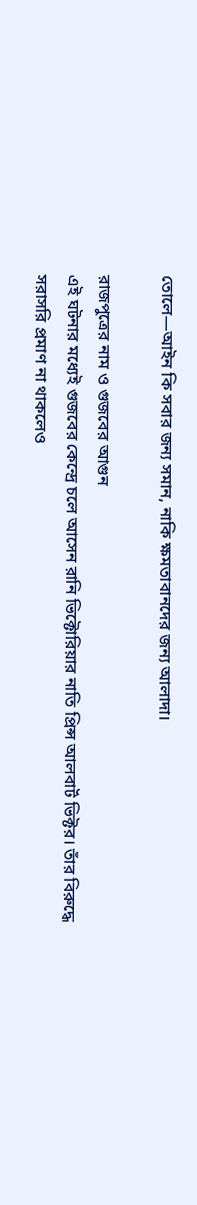তোলে—আইন কি সবার জন্য সমান, নাকি ক্ষমতাবানদের জন্য আলাদা।

রাজপুত্রের নাম ও গুজবের আগুন
এই ঘটনার মধ্যেই গুজবের কেন্দ্রে চলে আসেন রানি ভিক্টোরিয়ার নাতি প্রিন্স আলবার্ট ভিক্টর। তাঁর বিরুদ্ধে সরাসরি প্রমাণ না থাকলেও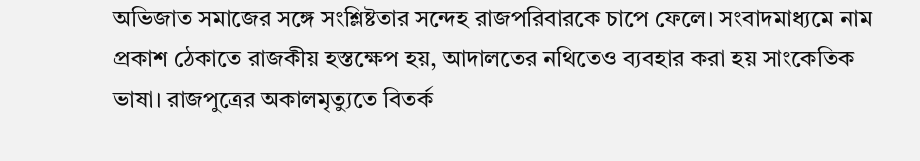অভিজাত সমাজের সঙ্গে সংশ্লিষ্টতার সন্দেহ রাজপরিবারকে চাপে ফেলে। সংবাদমাধ্যমে নাম প্রকাশ ঠেকাতে রাজকীয় হস্তক্ষেপ হয়, আদালতের নথিতেও ব্যবহার করা হয় সাংকেতিক ভাষা। রাজপুত্রের অকালমৃত্যুতে বিতর্ক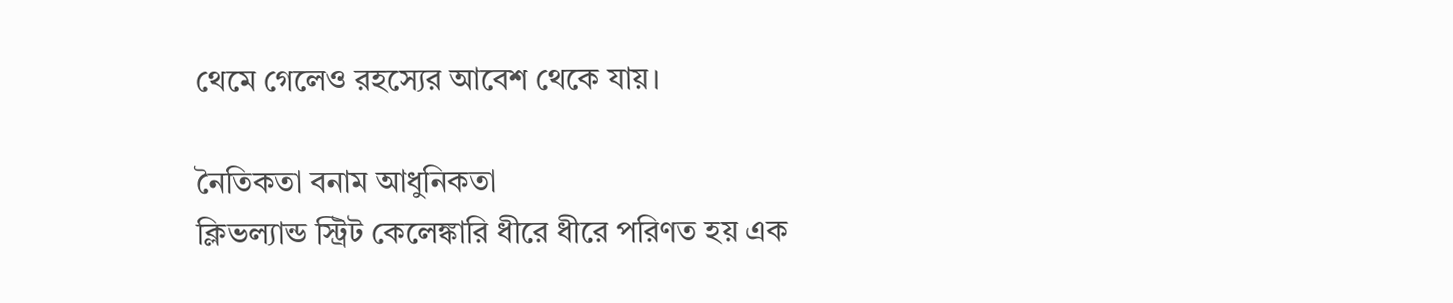থেমে গেলেও রহস্যের আবেশ থেকে যায়।

নৈতিকতা বনাম আধুনিকতা
ক্লিভল্যান্ড স্ট্রিট কেলেঙ্কারি ধীরে ধীরে পরিণত হয় এক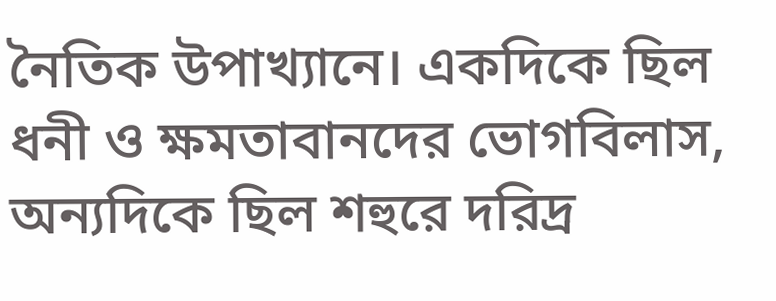নৈতিক উপাখ্যানে। একদিকে ছিল ধনী ও ক্ষমতাবানদের ভোগবিলাস, অন্যদিকে ছিল শহুরে দরিদ্র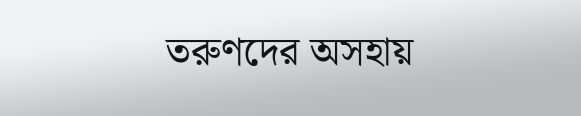তরুণদের অসহায়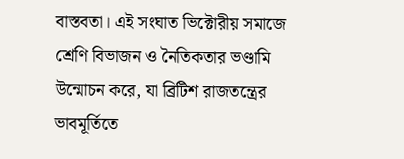বাস্তবতা। এই সংঘাত ভিক্টোরীয় সমাজে শ্রেণি বিভাজন ও নৈতিকতার ভণ্ডামি উন্মোচন করে, যা ব্রিটিশ রাজতন্ত্রের ভাবমূর্তিতে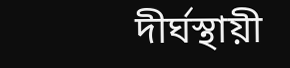দীর্ঘস্থায়ী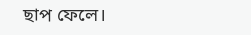ছাপ ফেলে।